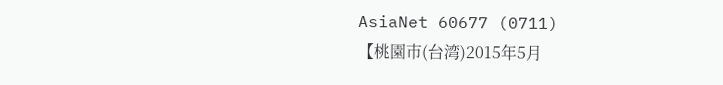AsiaNet 60677 (0711)
【桃園市(台湾)2015年5月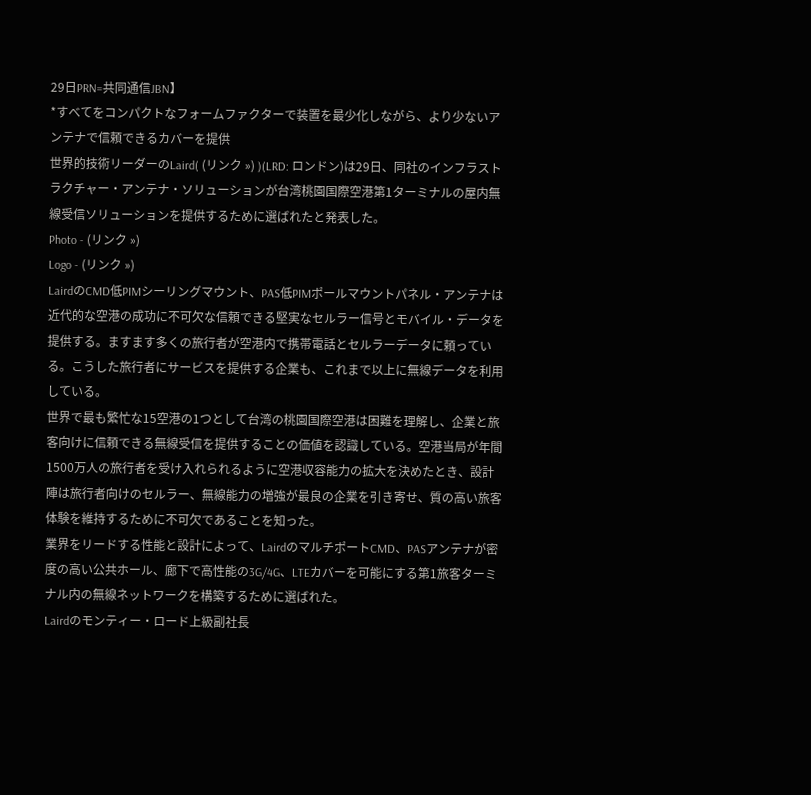29日PRN=共同通信JBN】
*すべてをコンパクトなフォームファクターで装置を最少化しながら、より少ないアンテナで信頼できるカバーを提供
世界的技術リーダーのLaird( (リンク ») )(LRD: ロンドン)は29日、同社のインフラストラクチャー・アンテナ・ソリューションが台湾桃園国際空港第1ターミナルの屋内無線受信ソリューションを提供するために選ばれたと発表した。
Photo - (リンク »)
Logo - (リンク »)
LairdのCMD低PIMシーリングマウント、PAS低PIMポールマウントパネル・アンテナは近代的な空港の成功に不可欠な信頼できる堅実なセルラー信号とモバイル・データを提供する。ますます多くの旅行者が空港内で携帯電話とセルラーデータに頼っている。こうした旅行者にサービスを提供する企業も、これまで以上に無線データを利用している。
世界で最も繁忙な15空港の1つとして台湾の桃園国際空港は困難を理解し、企業と旅客向けに信頼できる無線受信を提供することの価値を認識している。空港当局が年間1500万人の旅行者を受け入れられるように空港収容能力の拡大を決めたとき、設計陣は旅行者向けのセルラー、無線能力の増強が最良の企業を引き寄せ、質の高い旅客体験を維持するために不可欠であることを知った。
業界をリードする性能と設計によって、LairdのマルチポートCMD、PASアンテナが密度の高い公共ホール、廊下で高性能の3G/4G、LTEカバーを可能にする第1旅客ターミナル内の無線ネットワークを構築するために選ばれた。
Lairdのモンティー・ロード上級副社長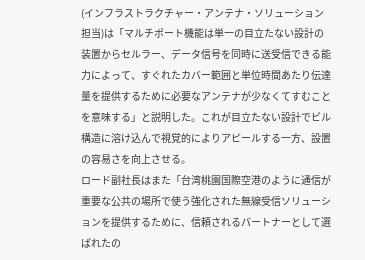(インフラストラクチャー・アンテナ・ソリューション担当)は「マルチポート機能は単一の目立たない設計の装置からセルラー、データ信号を同時に送受信できる能力によって、すぐれたカバー範囲と単位時間あたり伝達量を提供するために必要なアンテナが少なくてすむことを意味する」と説明した。これが目立たない設計でビル構造に溶け込んで視覚的によりアピールする一方、設置の容易さを向上させる。
ロード副社長はまた「台湾桃園国際空港のように通信が重要な公共の場所で使う強化された無線受信ソリューションを提供するために、信頼されるパートナーとして選ばれたの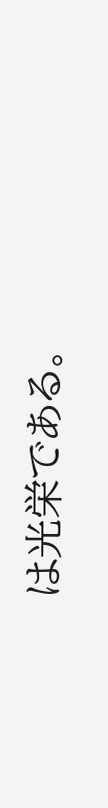は光栄である。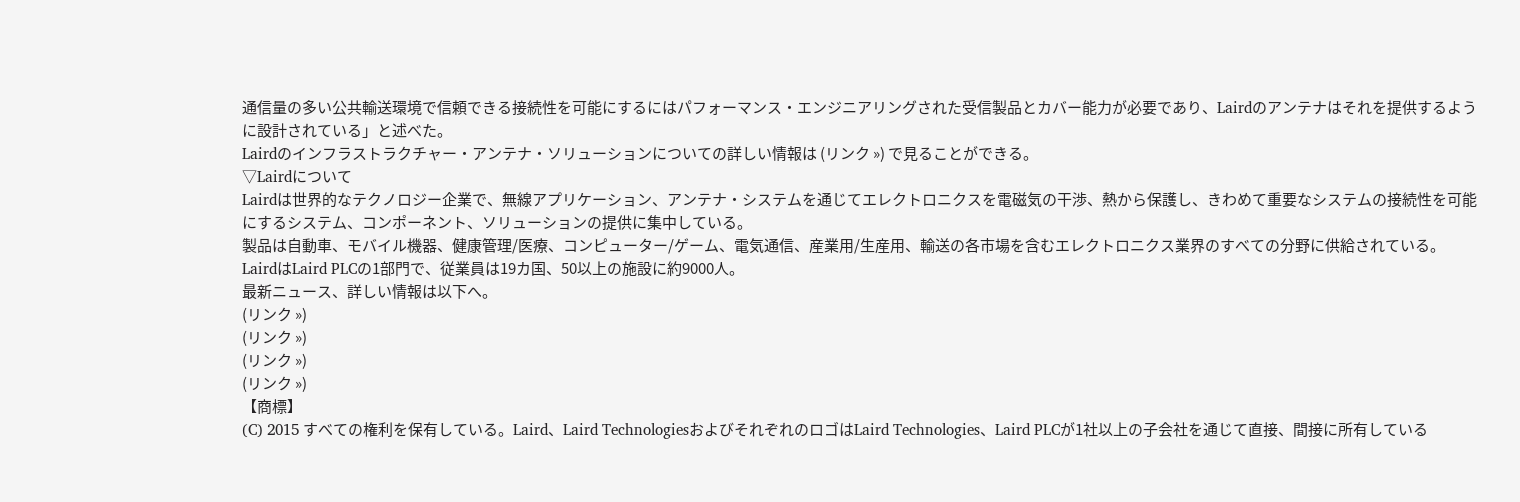通信量の多い公共輸送環境で信頼できる接続性を可能にするにはパフォーマンス・エンジニアリングされた受信製品とカバー能力が必要であり、Lairdのアンテナはそれを提供するように設計されている」と述べた。
Lairdのインフラストラクチャー・アンテナ・ソリューションについての詳しい情報は (リンク ») で見ることができる。
▽Lairdについて
Lairdは世界的なテクノロジー企業で、無線アプリケーション、アンテナ・システムを通じてエレクトロニクスを電磁気の干渉、熱から保護し、きわめて重要なシステムの接続性を可能にするシステム、コンポーネント、ソリューションの提供に集中している。
製品は自動車、モバイル機器、健康管理/医療、コンピューター/ゲーム、電気通信、産業用/生産用、輸送の各市場を含むエレクトロニクス業界のすべての分野に供給されている。
LairdはLaird PLCの1部門で、従業員は19カ国、50以上の施設に約9000人。
最新ニュース、詳しい情報は以下へ。
(リンク »)
(リンク »)
(リンク »)
(リンク »)
【商標】
(C) 2015 すべての権利を保有している。Laird、Laird TechnologiesおよびそれぞれのロゴはLaird Technologies、Laird PLCが1社以上の子会社を通じて直接、間接に所有している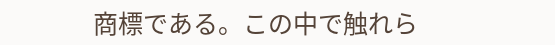商標である。この中で触れら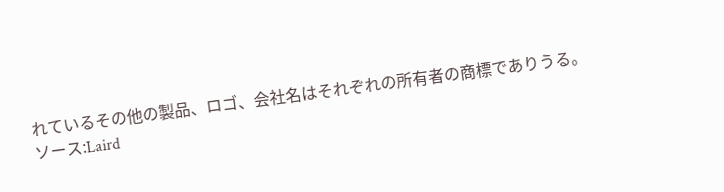れているその他の製品、ロゴ、会社名はそれぞれの所有者の商標でありうる。
ソース:Laird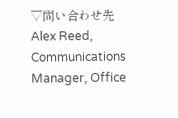▽問い合わせ先
Alex Reed, Communications Manager, Office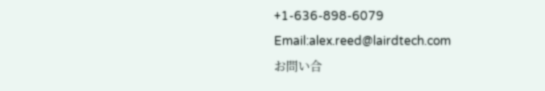+1-636-898-6079
Email:alex.reed@lairdtech.com
お問い合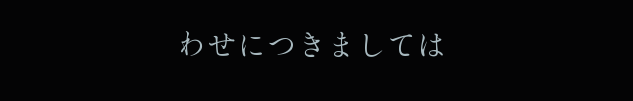わせにつきましては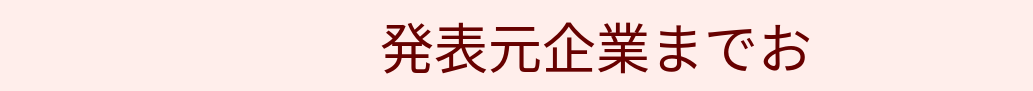発表元企業までお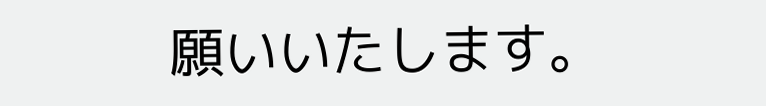願いいたします。